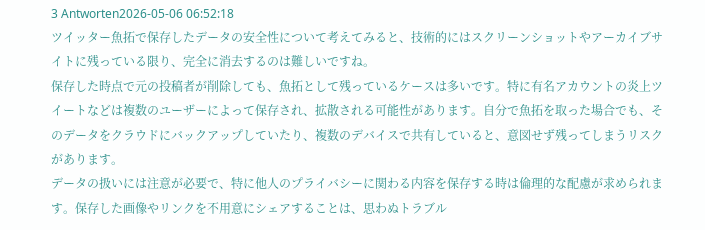3 Antworten2026-05-06 06:52:18
ツイッター魚拓で保存したデータの安全性について考えてみると、技術的にはスクリーンショットやアーカイブサイトに残っている限り、完全に消去するのは難しいですね。
保存した時点で元の投稿者が削除しても、魚拓として残っているケースは多いです。特に有名アカウントの炎上ツイートなどは複数のユーザーによって保存され、拡散される可能性があります。自分で魚拓を取った場合でも、そのデータをクラウドにバックアップしていたり、複数のデバイスで共有していると、意図せず残ってしまうリスクがあります。
データの扱いには注意が必要で、特に他人のプライバシーに関わる内容を保存する時は倫理的な配慮が求められます。保存した画像やリンクを不用意にシェアすることは、思わぬトラブル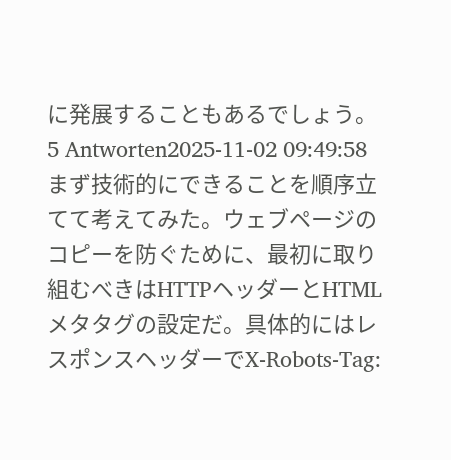に発展することもあるでしょう。
5 Antworten2025-11-02 09:49:58
まず技術的にできることを順序立てて考えてみた。ウェブページのコピーを防ぐために、最初に取り組むべきはHTTPヘッダーとHTMLメタタグの設定だ。具体的にはレスポンスヘッダーでX-Robots-Tag: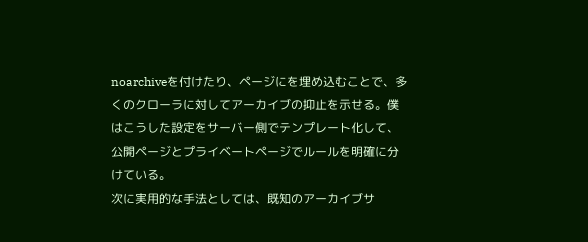noarchiveを付けたり、ページにを埋め込むことで、多くのクローラに対してアーカイブの抑止を示せる。僕はこうした設定をサーバー側でテンプレート化して、公開ページとプライベートページでルールを明確に分けている。
次に実用的な手法としては、既知のアーカイブサ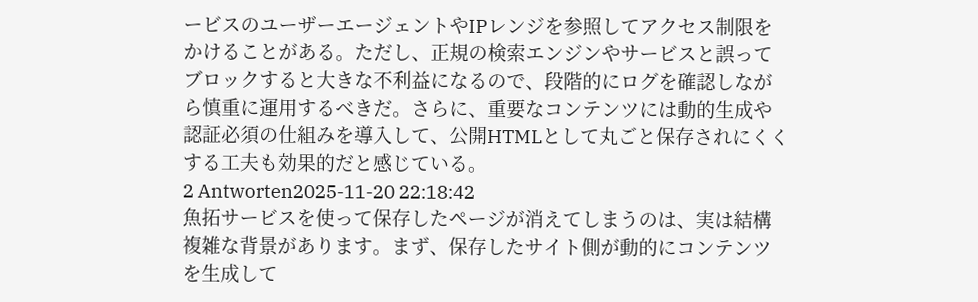ービスのユーザーエージェントやIPレンジを参照してアクセス制限をかけることがある。ただし、正規の検索エンジンやサービスと誤ってブロックすると大きな不利益になるので、段階的にログを確認しながら慎重に運用するべきだ。さらに、重要なコンテンツには動的生成や認証必須の仕組みを導入して、公開HTMLとして丸ごと保存されにくくする工夫も効果的だと感じている。
2 Antworten2025-11-20 22:18:42
魚拓サービスを使って保存したページが消えてしまうのは、実は結構複雑な背景があります。まず、保存したサイト側が動的にコンテンツを生成して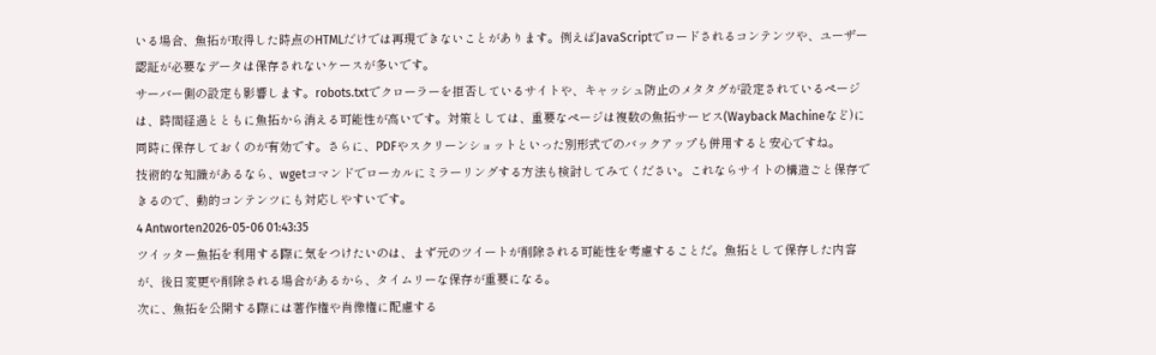いる場合、魚拓が取得した時点のHTMLだけでは再現できないことがあります。例えばJavaScriptでロードされるコンテンツや、ユーザー認証が必要なデータは保存されないケースが多いです。
サーバー側の設定も影響します。robots.txtでクローラーを拒否しているサイトや、キャッシュ防止のメタタグが設定されているページは、時間経過とともに魚拓から消える可能性が高いです。対策としては、重要なページは複数の魚拓サービス(Wayback Machineなど)に同時に保存しておくのが有効です。さらに、PDFやスクリーンショットといった別形式でのバックアップも併用すると安心ですね。
技術的な知識があるなら、wgetコマンドでローカルにミラーリングする方法も検討してみてください。これならサイトの構造ごと保存できるので、動的コンテンツにも対応しやすいです。
4 Antworten2026-05-06 01:43:35
ツイッター魚拓を利用する際に気をつけたいのは、まず元のツイートが削除される可能性を考慮することだ。魚拓として保存した内容が、後日変更や削除される場合があるから、タイムリーな保存が重要になる。
次に、魚拓を公開する際には著作権や肖像権に配慮する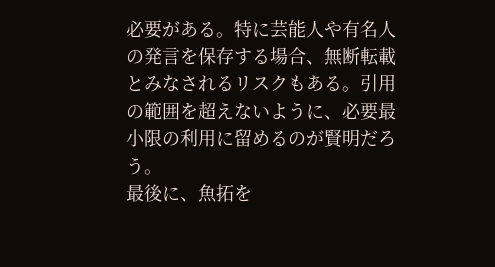必要がある。特に芸能人や有名人の発言を保存する場合、無断転載とみなされるリスクもある。引用の範囲を超えないように、必要最小限の利用に留めるのが賢明だろう。
最後に、魚拓を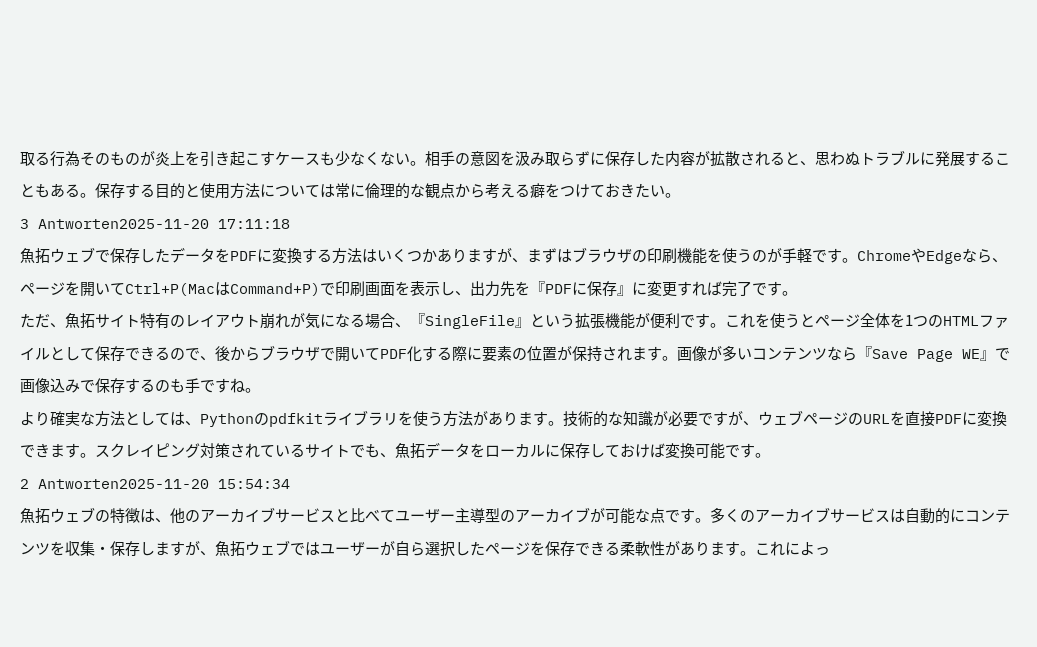取る行為そのものが炎上を引き起こすケースも少なくない。相手の意図を汲み取らずに保存した内容が拡散されると、思わぬトラブルに発展することもある。保存する目的と使用方法については常に倫理的な観点から考える癖をつけておきたい。
3 Antworten2025-11-20 17:11:18
魚拓ウェブで保存したデータをPDFに変換する方法はいくつかありますが、まずはブラウザの印刷機能を使うのが手軽です。ChromeやEdgeなら、ページを開いてCtrl+P(MacはCommand+P)で印刷画面を表示し、出力先を『PDFに保存』に変更すれば完了です。
ただ、魚拓サイト特有のレイアウト崩れが気になる場合、『SingleFile』という拡張機能が便利です。これを使うとページ全体を1つのHTMLファイルとして保存できるので、後からブラウザで開いてPDF化する際に要素の位置が保持されます。画像が多いコンテンツなら『Save Page WE』で画像込みで保存するのも手ですね。
より確実な方法としては、Pythonのpdfkitライブラリを使う方法があります。技術的な知識が必要ですが、ウェブページのURLを直接PDFに変換できます。スクレイピング対策されているサイトでも、魚拓データをローカルに保存しておけば変換可能です。
2 Antworten2025-11-20 15:54:34
魚拓ウェブの特徴は、他のアーカイブサービスと比べてユーザー主導型のアーカイブが可能な点です。多くのアーカイブサービスは自動的にコンテンツを収集・保存しますが、魚拓ウェブではユーザーが自ら選択したページを保存できる柔軟性があります。これによっ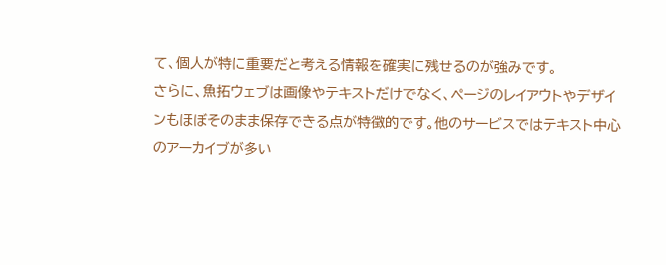て、個人が特に重要だと考える情報を確実に残せるのが強みです。
さらに、魚拓ウェブは画像やテキストだけでなく、ページのレイアウトやデザインもほぼそのまま保存できる点が特徴的です。他のサービスではテキスト中心のアーカイブが多い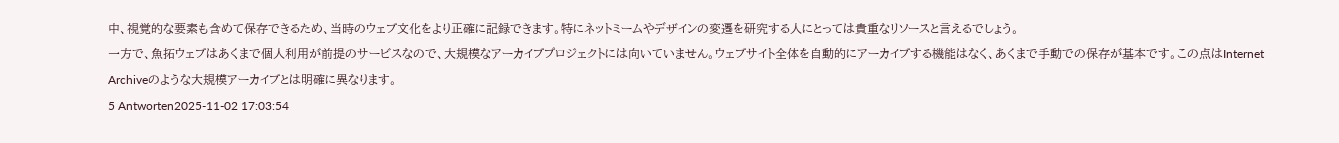中、視覚的な要素も含めて保存できるため、当時のウェブ文化をより正確に記録できます。特にネットミームやデザインの変遷を研究する人にとっては貴重なリソースと言えるでしょう。
一方で、魚拓ウェブはあくまで個人利用が前提のサービスなので、大規模なアーカイブプロジェクトには向いていません。ウェブサイト全体を自動的にアーカイブする機能はなく、あくまで手動での保存が基本です。この点はInternet Archiveのような大規模アーカイブとは明確に異なります。
5 Antworten2025-11-02 17:03:54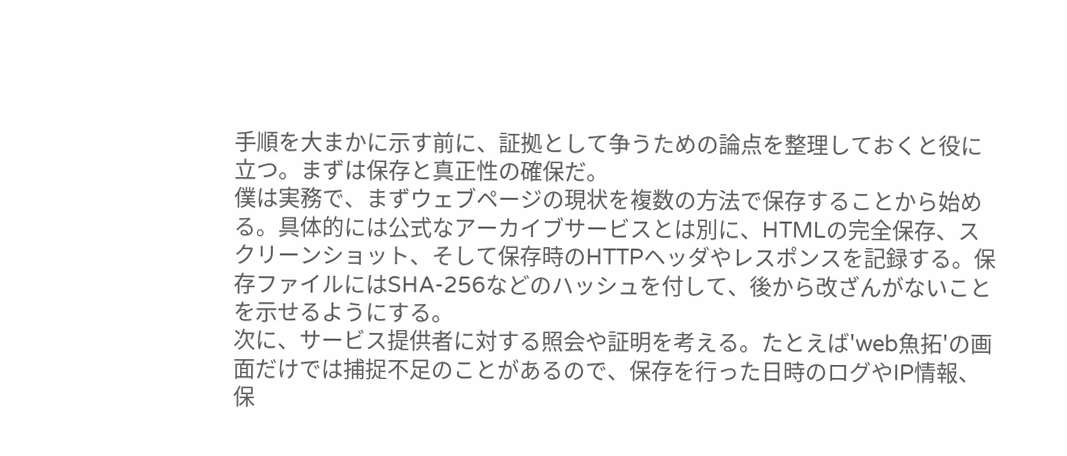手順を大まかに示す前に、証拠として争うための論点を整理しておくと役に立つ。まずは保存と真正性の確保だ。
僕は実務で、まずウェブページの現状を複数の方法で保存することから始める。具体的には公式なアーカイブサービスとは別に、HTMLの完全保存、スクリーンショット、そして保存時のHTTPヘッダやレスポンスを記録する。保存ファイルにはSHA-256などのハッシュを付して、後から改ざんがないことを示せるようにする。
次に、サービス提供者に対する照会や証明を考える。たとえば'web魚拓'の画面だけでは捕捉不足のことがあるので、保存を行った日時のログやIP情報、保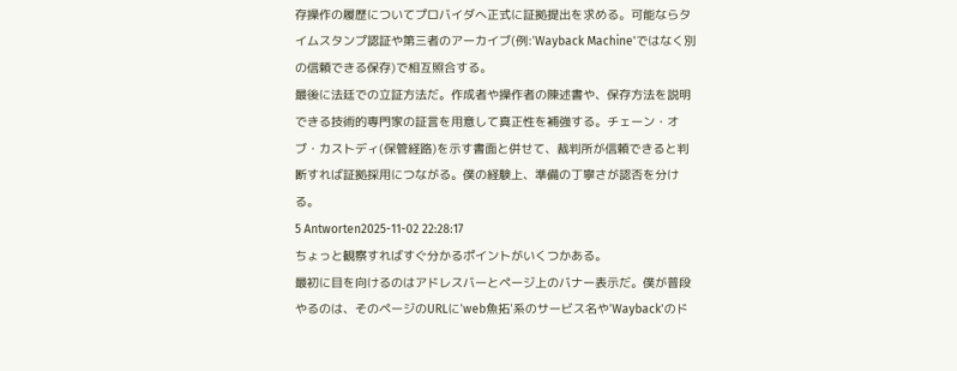存操作の履歴についてプロバイダへ正式に証拠提出を求める。可能ならタイムスタンプ認証や第三者のアーカイブ(例:'Wayback Machine'ではなく別の信頼できる保存)で相互照合する。
最後に法廷での立証方法だ。作成者や操作者の陳述書や、保存方法を説明できる技術的専門家の証言を用意して真正性を補強する。チェーン・オブ・カストディ(保管経路)を示す書面と併せて、裁判所が信頼できると判断すれば証拠採用につながる。僕の経験上、準備の丁寧さが認否を分ける。
5 Antworten2025-11-02 22:28:17
ちょっと観察すればすぐ分かるポイントがいくつかある。
最初に目を向けるのはアドレスバーとページ上のバナー表示だ。僕が普段やるのは、そのページのURLに'web魚拓'系のサービス名や'Wayback'のド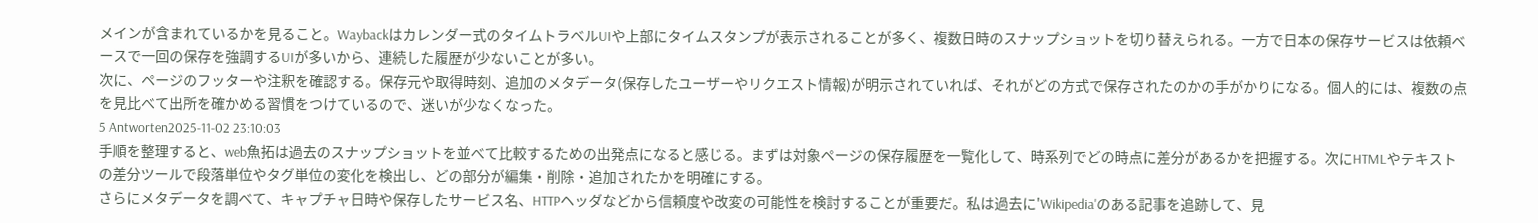メインが含まれているかを見ること。Waybackはカレンダー式のタイムトラベルUIや上部にタイムスタンプが表示されることが多く、複数日時のスナップショットを切り替えられる。一方で日本の保存サービスは依頼ベースで一回の保存を強調するUIが多いから、連続した履歴が少ないことが多い。
次に、ページのフッターや注釈を確認する。保存元や取得時刻、追加のメタデータ(保存したユーザーやリクエスト情報)が明示されていれば、それがどの方式で保存されたのかの手がかりになる。個人的には、複数の点を見比べて出所を確かめる習慣をつけているので、迷いが少なくなった。
5 Antworten2025-11-02 23:10:03
手順を整理すると、web魚拓は過去のスナップショットを並べて比較するための出発点になると感じる。まずは対象ページの保存履歴を一覧化して、時系列でどの時点に差分があるかを把握する。次にHTMLやテキストの差分ツールで段落単位やタグ単位の変化を検出し、どの部分が編集・削除・追加されたかを明確にする。
さらにメタデータを調べて、キャプチャ日時や保存したサービス名、HTTPヘッダなどから信頼度や改変の可能性を検討することが重要だ。私は過去に'Wikipedia'のある記事を追跡して、見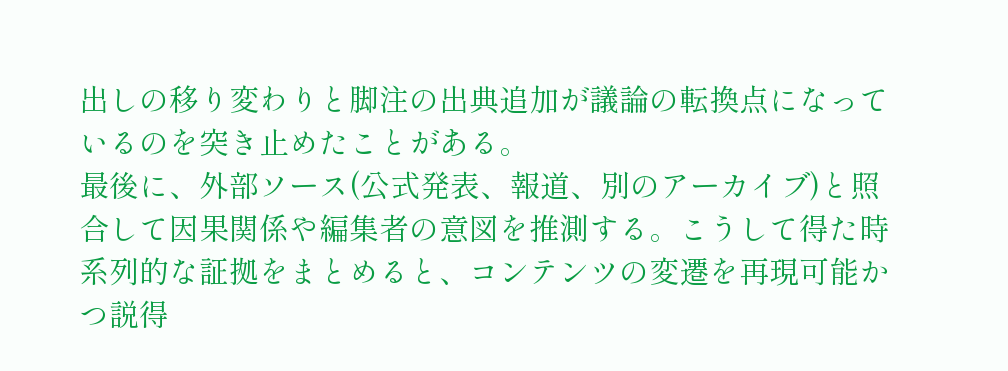出しの移り変わりと脚注の出典追加が議論の転換点になっているのを突き止めたことがある。
最後に、外部ソース(公式発表、報道、別のアーカイブ)と照合して因果関係や編集者の意図を推測する。こうして得た時系列的な証拠をまとめると、コンテンツの変遷を再現可能かつ説得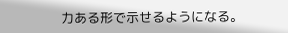力ある形で示せるようになる。